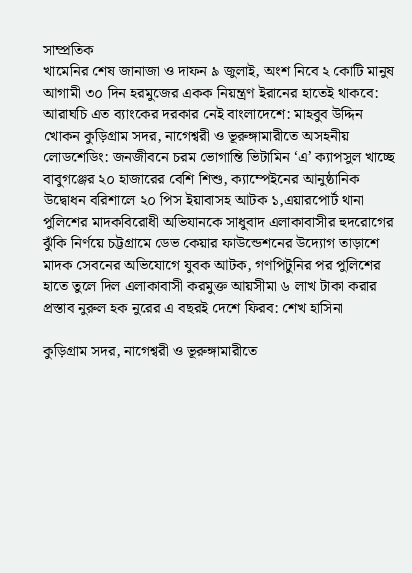সাম্প্রতিক
খামেনির শেষ জানাজা ও দাফন ৯ জুলাই, অংশ নিবে ২ কোটি মানুষ আগামী ৩০ দিন হরমুজের একক নিয়ন্ত্রণ ইরানের হাতেই থাকবে: আরাঘচি এত ব্যাংকের দরকার নেই বাংলাদেশে: মাহবুব উদ্দিন খোকন কুড়িগ্রাম সদর, নাগেশ্বরী ও ভূরুঙ্গামারীতে অসহনীয় লোডশেডিং: জনজীবনে চরম ভোগান্তি ভিটামিন ‘এ’ ক্যাপসুল খাচ্ছে বাবুগঞ্জের ২০ হাজারের বেশি শিশু, ক্যাম্পেইনের আনুষ্ঠানিক উদ্বোধন বরিশালে ২০ পিস ইয়াবাসহ আটক ১,এয়ারপোর্ট থানা পুলিশের মাদকবিরোধী অভিযানকে সাধুবাদ এলাকাবাসীর হুদরোগের ঝুঁকি নির্ণয়ে চট্টগ্রামে ডেভ কেয়ার ফাউন্ডেশনের উদ্যোগ তাড়াশে মাদক সেবনের অভিযোগে যুবক আটক, গণপিটুনির পর পুলিশের হাতে তুলে দিল এলাকাবাসী করমুক্ত আয়সীমা ৬ লাখ টাকা করার প্রস্তাব নুরুল হক নুরের এ বছরই দেশে ফিরব: শেখ হাসিনা

কুড়িগ্রাম সদর, নাগেশ্বরী ও ভূরুঙ্গামারীতে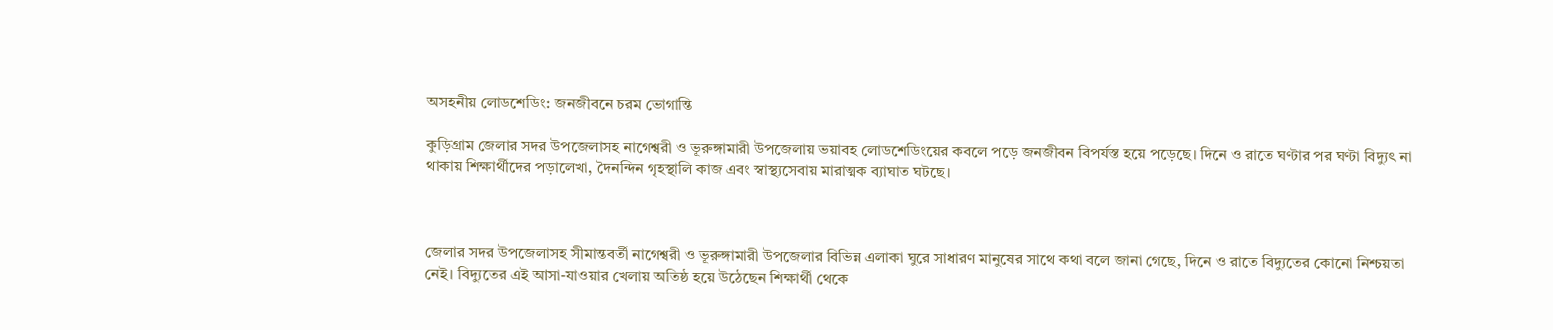অসহনীয় লোডশেডিং: জনজীবনে চরম ভোগান্তি

কুড়িগ্রাম জেলার সদর উপজেলাসহ নাগেশ্বরী ও ভূরুঙ্গামারী উপজেলায় ভয়াবহ লোডশেডিংয়ের কবলে পড়ে জনজীবন বিপর্যস্ত হয়ে পড়েছে। দিনে ও রাতে ঘণ্টার পর ঘণ্টা বিদ্যুৎ না থাকায় শিক্ষার্থীদের পড়ালেখা, দৈনন্দিন গৃহস্থালি কাজ এবং স্বাস্থ্যসেবায় মারাত্মক ব্যাঘাত ঘটছে।



জেলার সদর উপজেলাসহ সীমান্তবর্তী নাগেশ্বরী ও ভূরুঙ্গামারী উপজেলার বিভিন্ন এলাকা ঘুরে সাধারণ মানুষের সাথে কথা বলে জানা গেছে, দিনে ও রাতে বিদ্যুতের কোনো নিশ্চয়তা নেই। বিদ্যুতের এই আসা-যাওয়ার খেলায় অতিষ্ঠ হয়ে উঠেছেন শিক্ষার্থী থেকে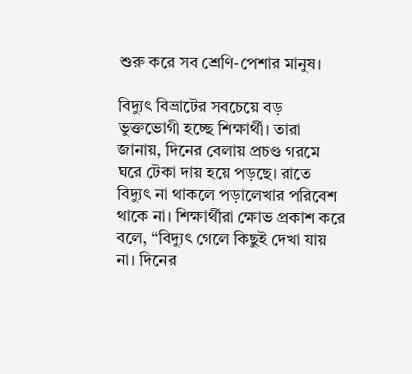শুরু করে সব শ্রেণি-পেশার মানুষ।

বিদ্যুৎ বিভ্রাটের সবচেয়ে বড় ভুক্তভোগী হচ্ছে শিক্ষার্থী। তারা জানায়, দিনের বেলায় প্রচণ্ড গরমে ঘরে টেকা দায় হয়ে পড়ছে। রাতে বিদ্যুৎ না থাকলে পড়ালেখার পরিবেশ থাকে না। শিক্ষার্থীরা ক্ষোভ প্রকাশ করে বলে, “বিদ্যুৎ গেলে কিছুই দেখা যায় না। দিনের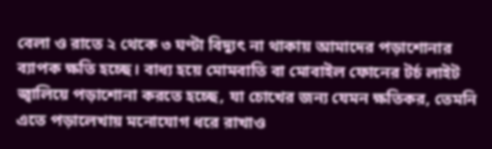বেলা ও রাতে ২ থেকে ৩ ঘণ্টা বিদ্যুৎ না থাকায় আমাদের পড়াশোনার ব্যাপক ক্ষতি হচ্ছে। বাধ্য হয়ে মোমবাতি বা মোবাইল ফোনের টর্চ লাইট জ্বালিয়ে পড়াশোনা করতে হচ্ছে, যা চোখের জন্য যেমন ক্ষতিকর, তেমনি এতে পড়ালেখায় মনোযোগ ধরে রাখাও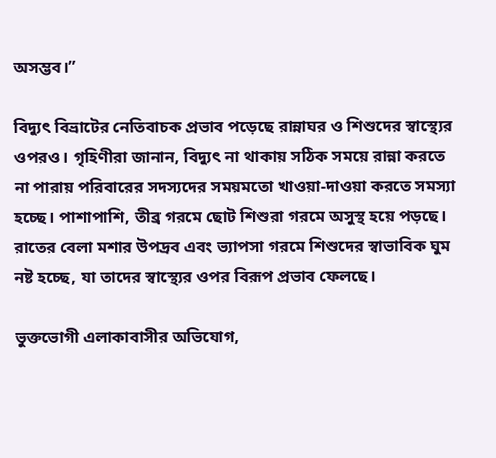অসম্ভব।”

বিদ্যুৎ বিভ্রাটের নেতিবাচক প্রভাব পড়েছে রান্নাঘর ও শিশুদের স্বাস্থ্যের ওপরও। গৃহিণীরা জানান, বিদ্যুৎ না থাকায় সঠিক সময়ে রান্না করতে না পারায় পরিবারের সদস্যদের সময়মতো খাওয়া-দাওয়া করতে সমস্যা হচ্ছে। পাশাপাশি, তীব্র গরমে ছোট শিশুরা গরমে অসুস্থ হয়ে পড়ছে। রাতের বেলা মশার উপদ্রব এবং ভ্যাপসা গরমে শিশুদের স্বাভাবিক ঘুম নষ্ট হচ্ছে, যা তাদের স্বাস্থ্যের ওপর বিরূপ প্রভাব ফেলছে।

ভুক্তভোগী এলাকাবাসীর অভিযোগ,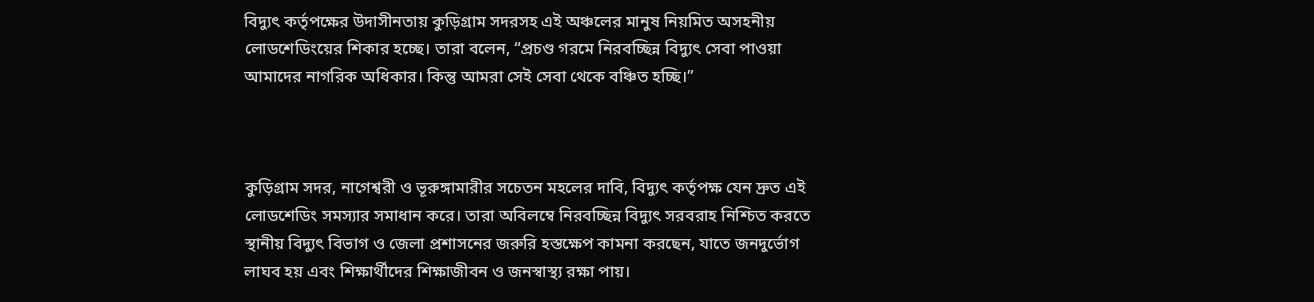বিদ্যুৎ কর্তৃপক্ষের উদাসীনতায় কুড়িগ্রাম সদরসহ এই অঞ্চলের মানুষ নিয়মিত অসহনীয় লোডশেডিংয়ের শিকার হচ্ছে। তারা বলেন, “প্রচণ্ড গরমে নিরবচ্ছিন্ন বিদ্যুৎ সেবা পাওয়া আমাদের নাগরিক অধিকার। কিন্তু আমরা সেই সেবা থেকে বঞ্চিত হচ্ছি।”



কুড়িগ্রাম সদর, নাগেশ্বরী ও ভূরুঙ্গামারীর সচেতন মহলের দাবি, বিদ্যুৎ কর্তৃপক্ষ যেন দ্রুত এই লোডশেডিং সমস্যার সমাধান করে। তারা অবিলম্বে নিরবচ্ছিন্ন বিদ্যুৎ সরবরাহ নিশ্চিত করতে স্থানীয় বিদ্যুৎ বিভাগ ও জেলা প্রশাসনের জরুরি হস্তক্ষেপ কামনা করছেন, যাতে জনদুর্ভোগ লাঘব হয় এবং শিক্ষার্থীদের শিক্ষাজীবন ও জনস্বাস্থ্য রক্ষা পায়।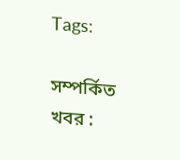Tags:

সম্পর্কিত খবর :